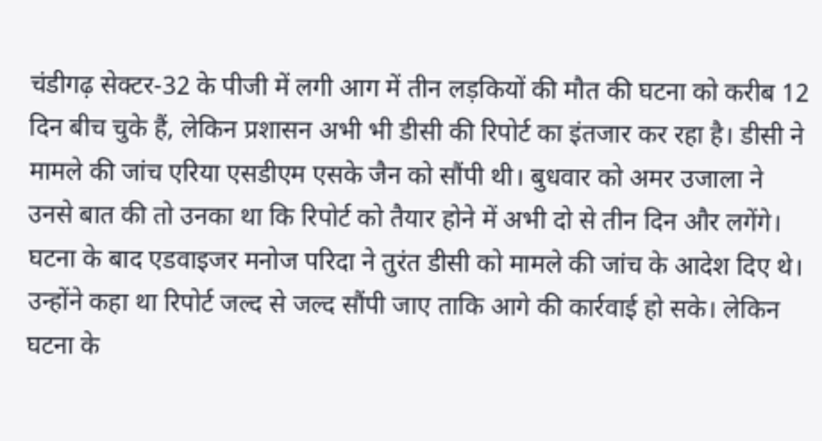चंडीगढ़ सेक्टर-32 के पीजी में लगी आग में तीन लड़कियों की मौत की घटना को करीब 12 दिन बीच चुके हैं, लेकिन प्रशासन अभी भी डीसी की रिपोर्ट का इंतजार कर रहा है। डीसी ने मामले की जांच एरिया एसडीएम एसके जैन को सौंपी थी। बुधवार को अमर उजाला ने उनसे बात की तो उनका था कि रिपोर्ट को तैयार होने में अभी दो से तीन दिन और लगेंगे।
घटना के बाद एडवाइजर मनोज परिदा ने तुरंत डीसी को मामले की जांच के आदेश दिए थे। उन्होंने कहा था रिपोर्ट जल्द से जल्द सौंपी जाए ताकि आगे की कार्रवाई हो सके। लेकिन घटना के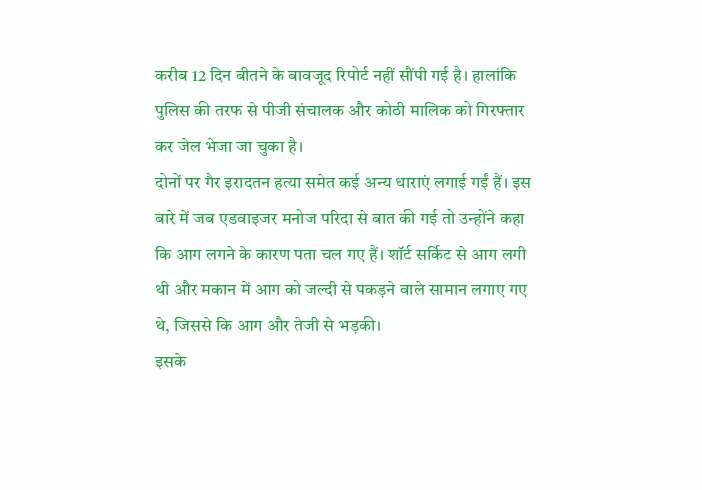करीब 12 दिन बीतने के बावजूद रिपोर्ट नहीं सौंपी गई है। हालांकि पुलिस की तरफ से पीजी संचालक और कोठी मालिक को गिरफ्तार कर जेल भेजा जा चुका है।
दोनों पर गैर इरादतन हत्या समेत कई अन्य धाराएं लगाई गईं हैं। इस बारे में जब एडवाइजर मनोज परिदा से बात की गई तो उन्होंने कहा कि आग लगने के कारण पता चल गए हैं। शॉर्ट सर्किट से आग लगी थी और मकान में आग को जल्दी से पकड़ने वाले सामान लगाए गए थे, जिससे कि आग और तेजी से भड़की।
इसके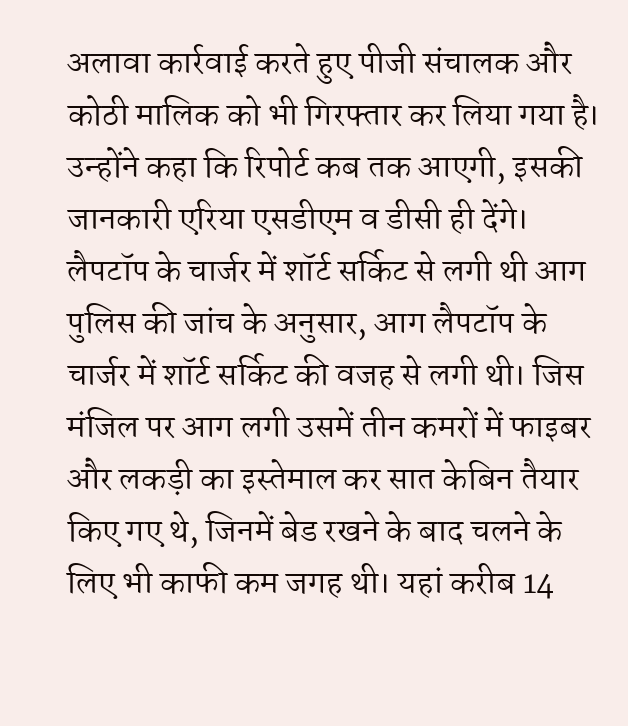अलावा कार्रवाई करते हुए पीजी संचालक और कोठी मालिक को भी गिरफ्तार कर लिया गया है। उन्होंने कहा कि रिपोर्ट कब तक आएगी, इसकी जानकारी एरिया एसडीएम व डीसी ही देंगे।
लैपटॉप के चार्जर में शॉर्ट सर्किट से लगी थी आग
पुलिस की जांच के अनुसार, आग लैपटॉप के चार्जर में शॉर्ट सर्किट की वजह से लगी थी। जिस मंजिल पर आग लगी उसमें तीन कमरों में फाइबर और लकड़ी का इस्तेमाल कर सात केबिन तैयार किए गए थे, जिनमें बेड रखने के बाद चलने के लिए भी काफी कम जगह थी। यहां करीब 14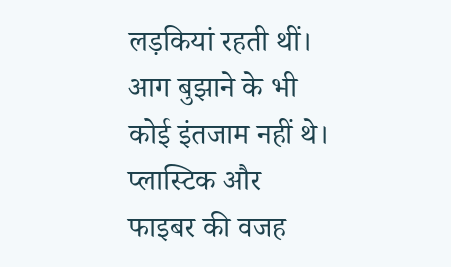लड़कियां रहती थीं। आग बुझाने के भी कोई इंतजाम नहीं थे। प्लास्टिक और फाइबर की वजह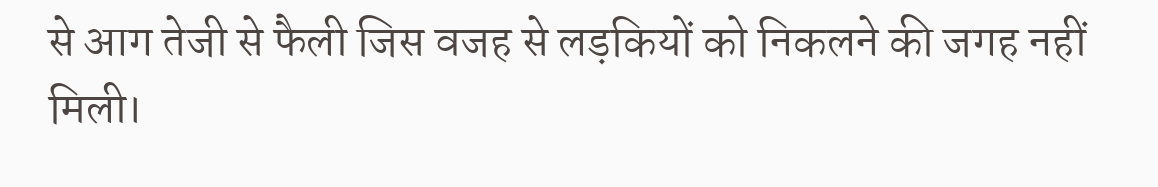से आग तेजी से फैली जिस वजह से लड़कियों को निकलने की जगह नहीं मिली।